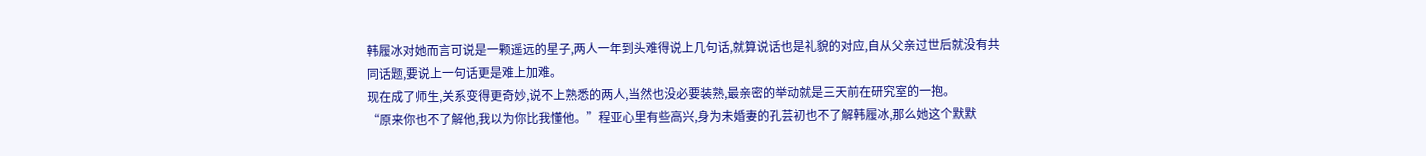韩履冰对她而言可说是一颗遥远的星子,两人一年到头难得说上几句话,就算说话也是礼貌的对应,自从父亲过世后就没有共同话题,要说上一句话更是难上加难。
现在成了师生,关系变得更奇妙,说不上熟悉的两人,当然也没必要装熟,最亲密的举动就是三天前在研究室的一抱。
“原来你也不了解他,我以为你比我懂他。”程亚心里有些高兴,身为未婚妻的孔芸初也不了解韩履冰,那么她这个默默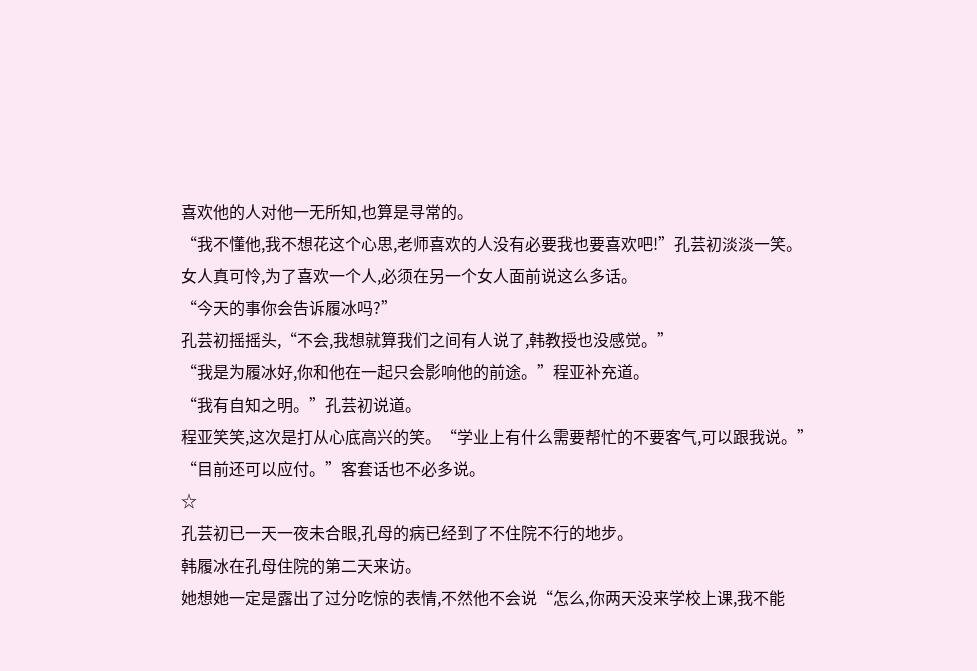喜欢他的人对他一无所知,也算是寻常的。
“我不懂他,我不想花这个心思,老师喜欢的人没有必要我也要喜欢吧!”孔芸初淡淡一笑。
女人真可怜,为了喜欢一个人,必须在另一个女人面前说这么多话。
“今天的事你会告诉履冰吗?”
孔芸初摇摇头,“不会,我想就算我们之间有人说了,韩教授也没感觉。”
“我是为履冰好,你和他在一起只会影响他的前途。”程亚补充道。
“我有自知之明。”孔芸初说道。
程亚笑笑,这次是打从心底高兴的笑。“学业上有什么需要帮忙的不要客气,可以跟我说。”
“目前还可以应付。”客套话也不必多说。
☆
孔芸初已一天一夜未合眼,孔母的病已经到了不住院不行的地步。
韩履冰在孔母住院的第二天来访。
她想她一定是露出了过分吃惊的表情,不然他不会说“怎么,你两天没来学校上课,我不能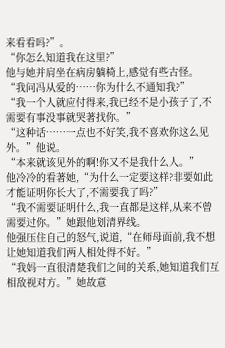来看看吗?”。
“你怎么知道我在这里?”
他与她并肩坐在病房躺椅上,感觉有些古怪。
“我问冯从爱的……你为什么不通知我?”
“我一个人就应付得来,我已经不是小孩子了,不需要有事没事就哭著找你。”
“这种话……一点也不好笑,我不喜欢你这么见外。”他说。
“本来就该见外的啊!你又不是我什么人。”
他冷冷的看著她,“为什么一定要这样?非要如此才能证明你长大了,不需要我了吗?”
“我不需要证明什么,我一直都是这样,从来不曾需要过你。”她跟他划清界线。
他强压住自己的怒气,说道,“在师母面前,我不想让她知道我们两人相处得不好。”
“我妈一直很清楚我们之间的关系,她知道我们互相敌视对方。”她故意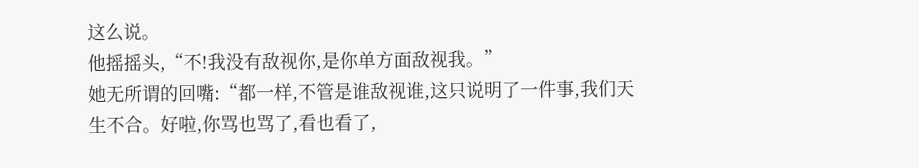这么说。
他摇摇头,“不!我没有敌视你,是你单方面敌视我。”
她无所谓的回嘴:“都一样,不管是谁敌视谁,这只说明了一件事,我们天生不合。好啦,你骂也骂了,看也看了,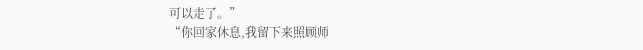可以走了。”
“你回家休息,我留下来照顾师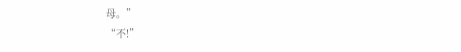母。”
“不!”